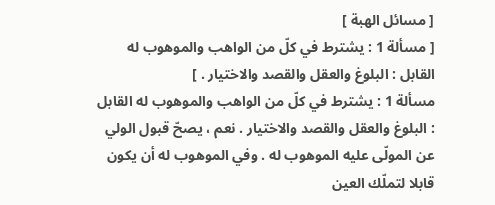[ مسائل الهبة ]
[ مسألة 1 : يشترط في كلّ من الواهب والموهوب له القابل : البلوغ والعقل والقصد والاختيار . ]
مسألة 1 : يشترط في كلّ من الواهب والموهوب له القابل : البلوغ والعقل والقصد والاختيار . نعم ، يصحّ قبول الولي عن المولّى عليه الموهوب له . وفي الموهوب له أن يكون قابلا لتملّك العين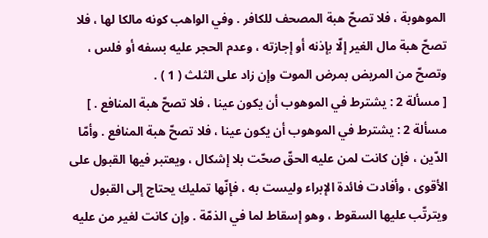الموهوبة ، فلا تصحّ هبة المصحف للكافر . وفي الواهب كونه مالكا لها ، فلا تصحّ هبة مال الغير إلّا بإذنه أو إجازته ، وعدم الحجر عليه بسفه أو فلس ، وتصحّ من المريض بمرض الموت وإن زاد على الثلث ( 1 ) .
[ مسألة 2 : يشترط في الموهوب أن يكون عينا ، فلا تصحّ هبة المنافع . ]
مسألة 2 : يشترط في الموهوب أن يكون عينا ، فلا تصحّ هبة المنافع . وأمّا الدّين ، فإن كانت لمن عليه الحقّ صحّت بلا إشكال ، ويعتبر فيها القبول على الأقوى ، وأفادت فائدة الإبراء وليست به ، فإنّها تمليك يحتاج إلى القبول ويترتّب عليها السقوط ، وهو إسقاط لما في الذمّة . وإن كانت لغير من عليه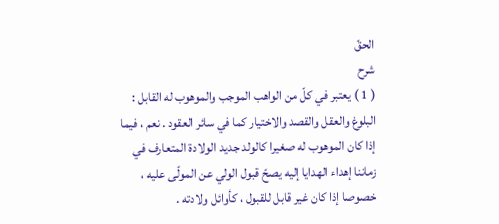الحقّ
شرح
( 1 ) يعتبر في كلّ من الواهب الموجب والموهوب له القابل : البلوغ والعقل والقصد والاختيار كما في سائر العقود . نعم ، فيما إذا كان الموهوب له صغيرا كالولد جديد الولادة المتعارف في زماننا إهداء الهدايا إليه يصحّ قبول الولي عن المولّى عليه ، خصوصا إذا كان غير قابل للقبول ، كأوائل ولادته .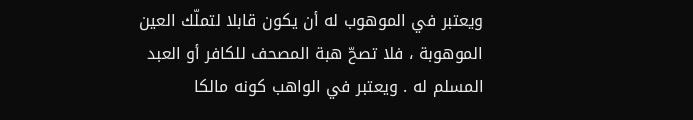ويعتبر في الموهوب له أن يكون قابلا لتملّك العين الموهوبة ، فلا تصحّ هبة المصحف للكافر أو العبد المسلم له . ويعتبر في الواهب كونه مالكا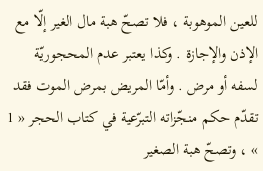للعين الموهوبة ، فلا تصحّ هبة مال الغير إلّا مع الإذن والإجازة . وكذا يعتبر عدم المحجوريّة لسفه أو مرض . وأمّا المريض بمرض الموت فقد تقدّم حكم منجّزاته التبرّعية في كتاب الحجر « 1 » ، وتصحّ هبة الصغير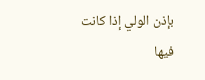بإذن الولي إذا كانت فيها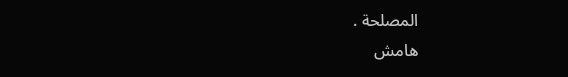المصلحة .
هامش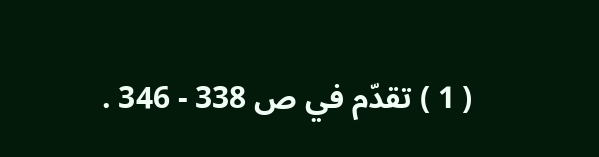( 1 ) تقدّم في ص 338 - 346 .